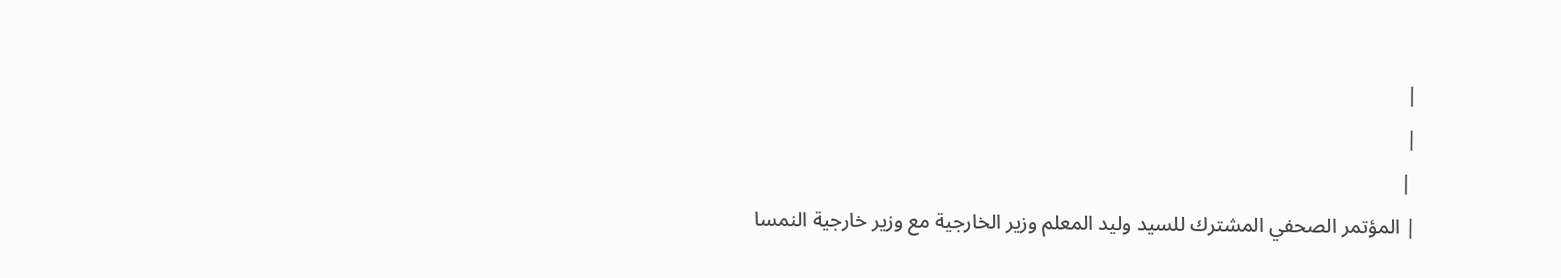|
|
 |
| المؤتمر الصحفي المشترك للسيد وليد المعلم وزير الخارجية مع وزير خارجية النمسا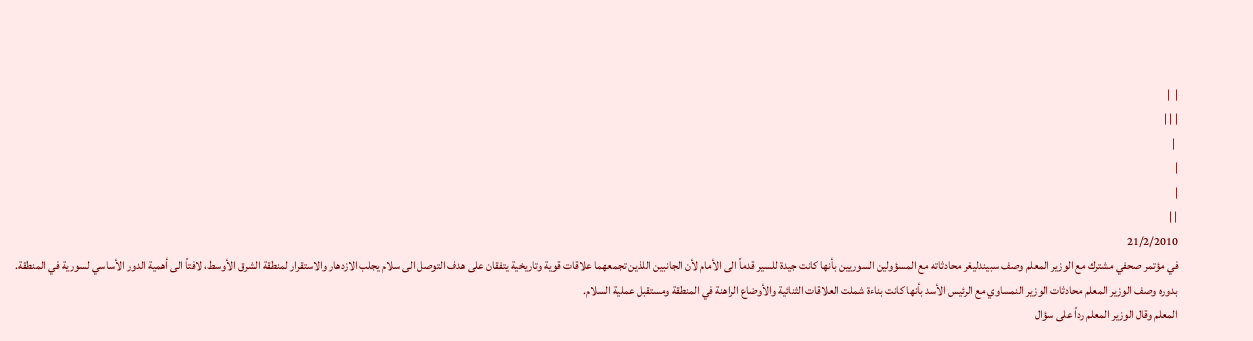|  |
| | |
 |
|
|
| |
21/2/2010
في مؤتمر صحفي مشترك مع الوزير المعلم وصف سبيندليغر محادثاته مع المسؤولين السوريين بأنها كانت جيدة للسير قدماً الى الأمام لأن الجانبين اللذين تجمعهما علاقات قوية وتاريخية يتفقان على هدف التوصل الى سلام يجلب الازدهار والاستقرار لمنطقة الشرق الأوسط، لافتاً الى أهمية الدور الأساسي لسورية في المنطقة. بدوره وصف الوزير المعلم محادثات الوزير النمساوي مع الرئيس الأسد بأنها كانت بناءة شملت العلاقات الثنائية والأوضاع الراهنة في المنطقة ومستقبل عملية السلام.
المعلم وقال الوزير المعلم رداً على سؤال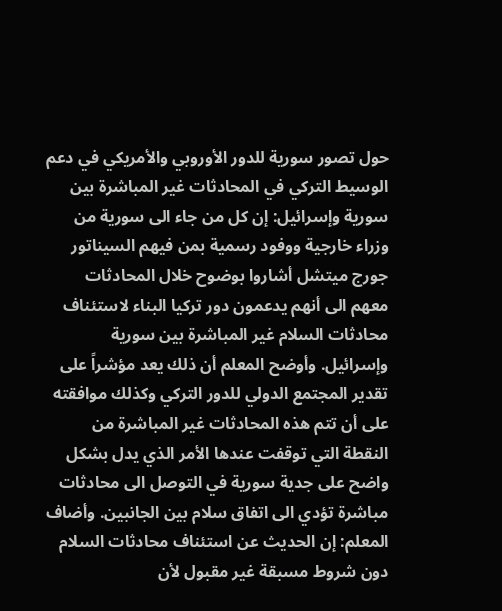حول تصور سورية للدور الأوروبي والأمريكي في دعم الوسيط التركي في المحادثات غير المباشرة بين سورية وإسرائيل: إن كل من جاء الى سورية من وزراء خارجية ووفود رسمية بمن فيهم السيناتور جورج ميتشل أشاروا بوضوح خلال المحادثات معهم الى أنهم يدعمون دور تركيا البناء لاستئناف محادثات السلام غير المباشرة بين سورية وإسرائيل. وأوضح المعلم أن ذلك يعد مؤشراً على تقدير المجتمع الدولي للدور التركي وكذلك موافقته على أن تتم هذه المحادثات غير المباشرة من النقطة التي توقفت عندها الأمر الذي يدل بشكل واضح على جدية سورية في التوصل الى محادثات مباشرة تؤدي الى اتفاق سلام بين الجانبين. وأضاف المعلم: إن الحديث عن استئناف محادثات السلام دون شروط مسبقة غير مقبول لأن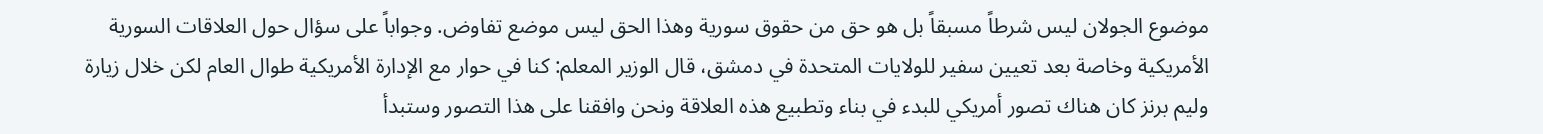موضوع الجولان ليس شرطاً مسبقاً بل هو حق من حقوق سورية وهذا الحق ليس موضع تفاوض. وجواباً على سؤال حول العلاقات السورية الأمريكية وخاصة بعد تعيين سفير للولايات المتحدة في دمشق، قال الوزير المعلم: كنا في حوار مع الإدارة الأمريكية طوال العام لكن خلال زيارة وليم برنز كان هناك تصور أمريكي للبدء في بناء وتطبيع هذه العلاقة ونحن وافقنا على هذا التصور وستبدأ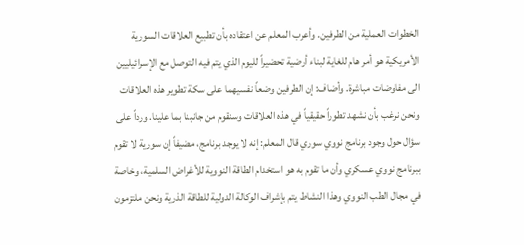الخطوات العملية من الطرفين. وأعرب المعلم عن اعتقاده بأن تطبيع العلاقات السورية الأمريكية هو أمر هام للغاية لبناء أرضية تحضيراً لليوم الذي يتم فيه التوصل مع الإسرائيليين الى مفاوضات مباشرة. وأضاف: إن الطرفين وضعاً نفسيهما على سكة تطوير هذه العلاقات ونحن نرغب بأن نشهد تطوراً حقيقياً في هذه العلاقات وسنقوم من جانبنا بما علينا. ورداً على سؤال حول وجود برنامج نووي سوري قال المعلم: إنه لا يوجد برنامج، مضيفاً إن سورية لا تقوم ببرنامج نووي عسكري وأن ما تقوم به هو استخدام الطاقة النووية للأغراض السلمية، وخاصة في مجال الطب النووي وهذا النشاط يتم بإشراف الوكالة الدولية للطاقة الذرية ونحن ملتزمون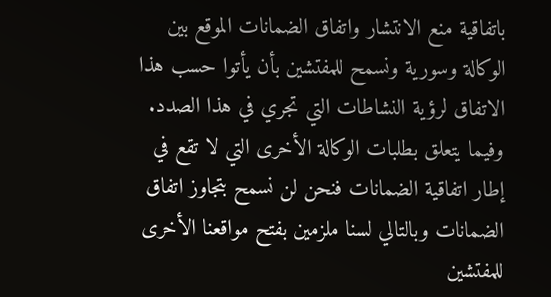باتفاقية منع الانتشار واتفاق الضمانات الموقع بين الوكالة وسورية ونسمح للمفتشين بأن يأتوا حسب هذا الاتفاق لرؤية النشاطات التي تجري في هذا الصدد. وفيما يتعلق بطلبات الوكالة الأخرى التي لا تقع في إطار اتفاقية الضمانات فنحن لن نسمح بتجاوز اتفاق الضمانات وبالتالي لسنا ملزمين بفتح مواقعنا الأخرى للمفتشين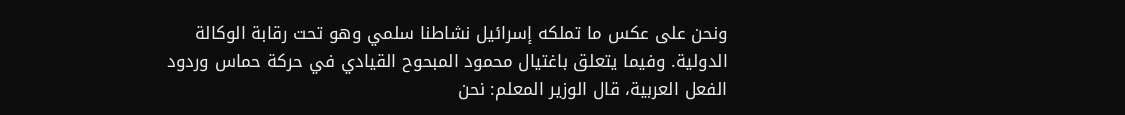ونحن على عكس ما تملكه إسرائيل نشاطنا سلمي وهو تحت رقابة الوكالة الدولية. وفيما يتعلق باغتيال محمود المبحوح القيادي في حركة حماس وردود الفعل العربية، قال الوزير المعلم: نحن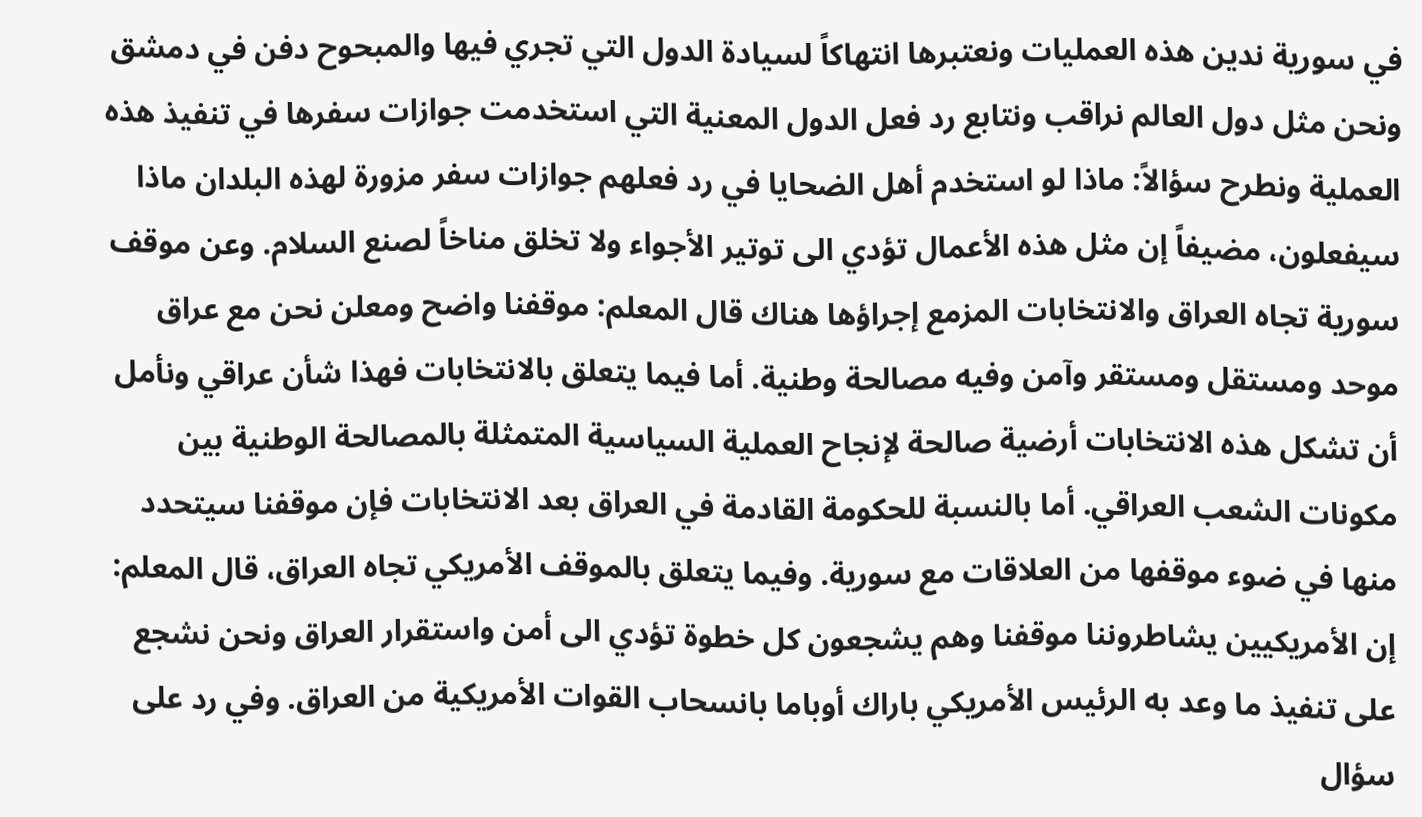في سورية ندين هذه العمليات ونعتبرها انتهاكاً لسيادة الدول التي تجري فيها والمبحوح دفن في دمشق ونحن مثل دول العالم نراقب ونتابع رد فعل الدول المعنية التي استخدمت جوازات سفرها في تنفيذ هذه العملية ونطرح سؤالاً: ماذا لو استخدم أهل الضحايا في رد فعلهم جوازات سفر مزورة لهذه البلدان ماذا سيفعلون، مضيفاً إن مثل هذه الأعمال تؤدي الى توتير الأجواء ولا تخلق مناخاً لصنع السلام. وعن موقف سورية تجاه العراق والانتخابات المزمع إجراؤها هناك قال المعلم: موقفنا واضح ومعلن نحن مع عراق موحد ومستقل ومستقر وآمن وفيه مصالحة وطنية. أما فيما يتعلق بالانتخابات فهذا شأن عراقي ونأمل أن تشكل هذه الانتخابات أرضية صالحة لإنجاح العملية السياسية المتمثلة بالمصالحة الوطنية بين مكونات الشعب العراقي. أما بالنسبة للحكومة القادمة في العراق بعد الانتخابات فإن موقفنا سيتحدد منها في ضوء موقفها من العلاقات مع سورية. وفيما يتعلق بالموقف الأمريكي تجاه العراق، قال المعلم: إن الأمريكيين يشاطروننا موقفنا وهم يشجعون كل خطوة تؤدي الى أمن واستقرار العراق ونحن نشجع على تنفيذ ما وعد به الرئيس الأمريكي باراك أوباما بانسحاب القوات الأمريكية من العراق. وفي رد على سؤال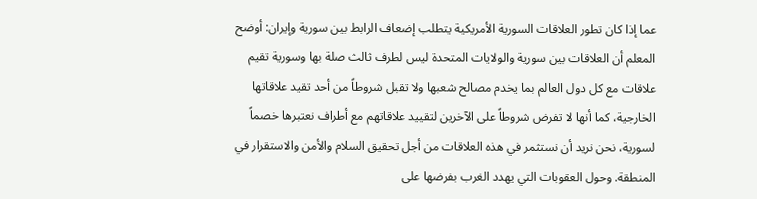عما إذا كان تطور العلاقات السورية الأمريكية يتطلب إضعاف الرابط بين سورية وإيران: أوضح المعلم أن العلاقات بين سورية والولايات المتحدة ليس لطرف ثالث صلة بها وسورية تقيم علاقات مع كل دول العالم بما يخدم مصالح شعبها ولا تقبل شروطاً من أحد تقيد علاقاتها الخارجية، كما أنها لا تفرض شروطاً على الآخرين لتقييد علاقاتهم مع أطراف نعتبرها خصماً لسورية، نحن نريد أن نستثمر في هذه العلاقات من أجل تحقيق السلام والأمن والاستقرار في المنطقة. وحول العقوبات التي يهدد الغرب بفرضها على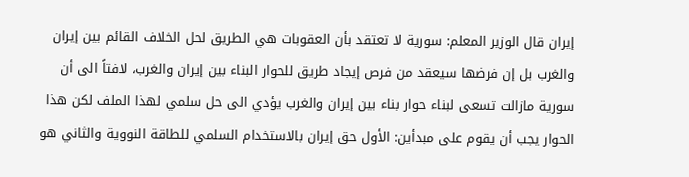إيران قال الوزير المعلم: سورية لا تعتقد بأن العقوبات هي الطريق لحل الخلاف القائم بين إيران والغرب بل إن فرضها سيعقد من فرص إيجاد طريق للحوار البناء بين إيران والغرب، لافتاً الى أن سورية مازالت تسعى لبناء حوار بناء بين إيران والغرب يؤدي الى حل سلمي لهذا الملف لكن هذا الحوار يجب أن يقوم على مبدأين: الأول حق إيران بالاستخدام السلمي للطاقة النووية والثاني هو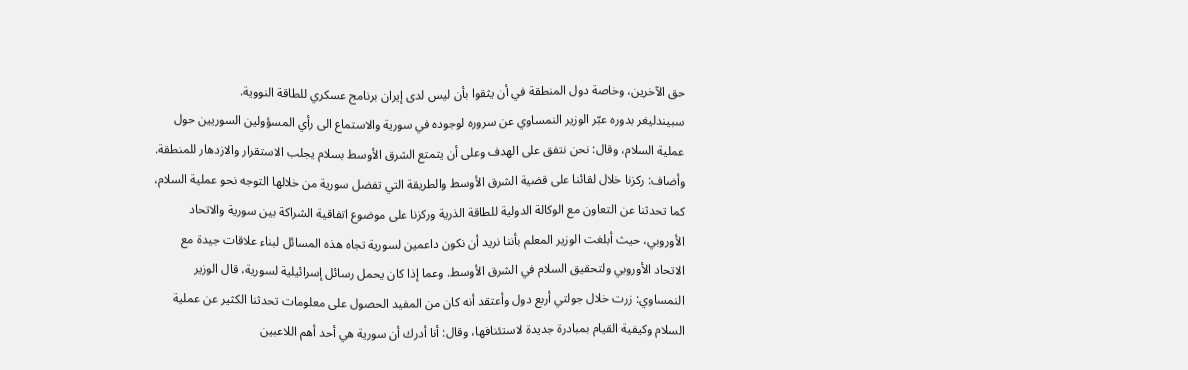حق الآخرين، وخاصة دول المنطقة في أن يثقوا بأن ليس لدى إيران برنامج عسكري للطاقة النووية.
سبيندليغر بدوره عبّر الوزير النمساوي عن سروره لوجوده في سورية والاستماع الى رأي المسؤولين السوريين حول عملية السلام، وقال: نحن نتفق على الهدف وعلى أن يتمتع الشرق الأوسط بسلام يجلب الاستقرار والازدهار للمنطقة. وأضاف: ركزنا خلال لقائنا على قضية الشرق الأوسط والطريقة التي تفضل سورية من خلالها التوجه نحو عملية السلام، كما تحدثنا عن التعاون مع الوكالة الدولية للطاقة الذرية وركزنا على موضوع اتفاقية الشراكة بين سورية والاتحاد الأوروبي، حيث أبلغت الوزير المعلم بأننا نريد أن نكون داعمين لسورية تجاه هذه المسائل لبناء علاقات جيدة مع الاتحاد الأوروبي ولتحقيق السلام في الشرق الأوسط. وعما إذا كان يحمل رسائل إسرائيلية لسورية، قال الوزير النمساوي: زرت خلال جولتي أربع دول وأعتقد أنه كان من المفيد الحصول على معلومات تحدثنا الكثير عن عملية السلام وكيفية القيام بمبادرة جديدة لاستئنافها، وقال: أنا أدرك أن سورية هي أحد أهم اللاعبين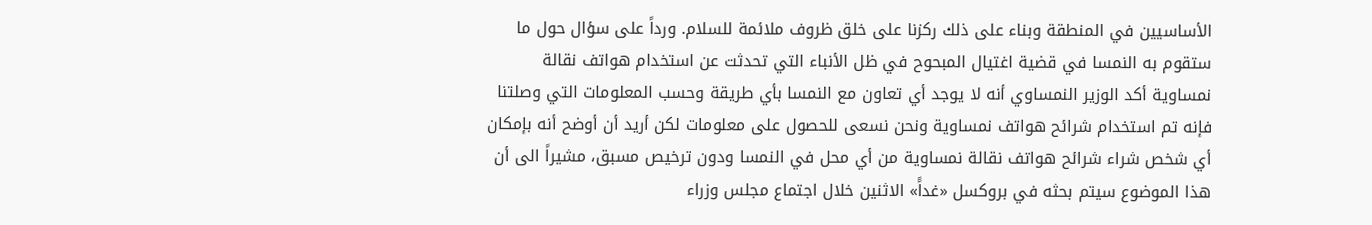الأساسيين في المنطقة وبناء على ذلك ركزنا على خلق ظروف ملائمة للسلام. ورداً على سؤال حول ما ستقوم به النمسا في قضية اغتيال المبحوح في ظل الأنباء التي تحدثت عن استخدام هواتف نقالة نمساوية أكد الوزير النمساوي أنه لا يوجد أي تعاون مع النمسا بأي طريقة وحسب المعلومات التي وصلتنا فإنه تم استخدام شرائح هواتف نمساوية ونحن نسعى للحصول على معلومات لكن أريد أن أوضح أنه بإمكان أي شخص شراء شرائح هواتف نقالة نمساوية من أي محل في النمسا ودون ترخيص مسبق، مشيراً الى أن هذا الموضوع سيتم بحثه في بروكسل «غداًَ» الاثنين خلال اجتماع مجلس وزراء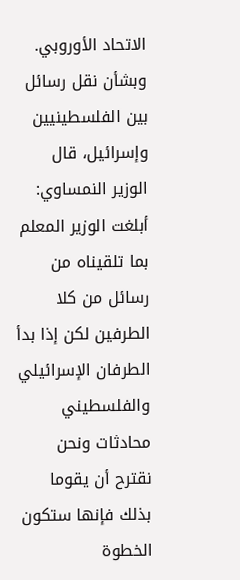الاتحاد الأوروبي. وبشأن نقل رسائل بين الفلسطينيين وإسرائيل، قال الوزير النمساوي: أبلغت الوزير المعلم بما تلقيناه من رسائل من كلا الطرفين لكن إذا بدأ الطرفان الإسرائيلي والفلسطيني محادثات ونحن نقترح أن يقوما بذلك فإنها ستكون الخطوة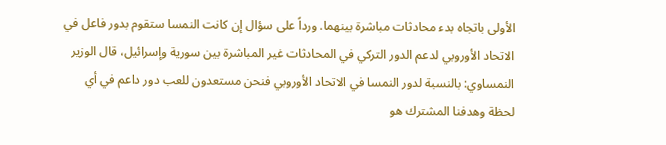الأولى باتجاه بدء محادثات مباشرة بينهما. ورداً على سؤال إن كانت النمسا ستقوم بدور فاعل في الاتحاد الأوروبي لدعم الدور التركي في المحادثات غير المباشرة بين سورية وإسرائيل، قال الوزير النمساوي: بالنسبة لدور النمسا في الاتحاد الأوروبي فنحن مستعدون للعب دور داعم في أي لحظة وهدفنا المشترك هو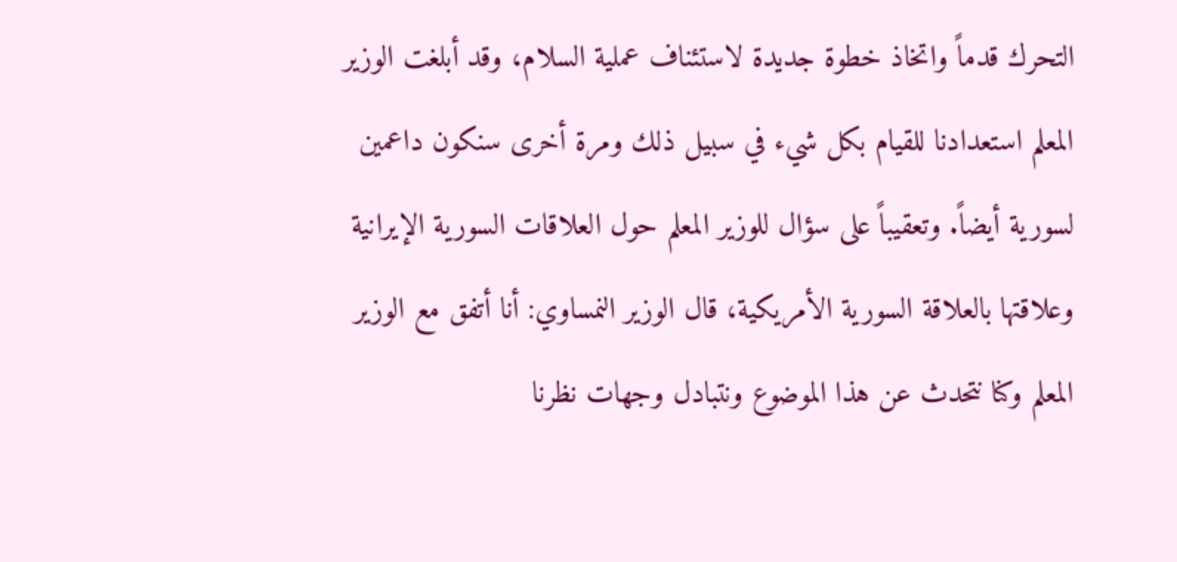التحرك قدماً واتخاذ خطوة جديدة لاستئناف عملية السلام، وقد أبلغت الوزير المعلم استعدادنا للقيام بكل شيء في سبيل ذلك ومرة أخرى سنكون داعمين لسورية أيضاً. وتعقيباً على سؤال للوزير المعلم حول العلاقات السورية الإيرانية وعلاقتها بالعلاقة السورية الأمريكية، قال الوزير النمساوي: أنا أتفق مع الوزير المعلم وكنا نتحدث عن هذا الموضوع ونتبادل وجهات نظرنا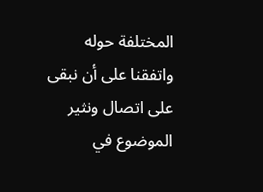المختلفة حوله واتفقنا على أن نبقى على اتصال ونثير الموضوع في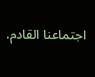اجتماعنا القادم.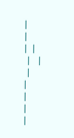|
|
| |
 |  |
 |
|
|
|
|